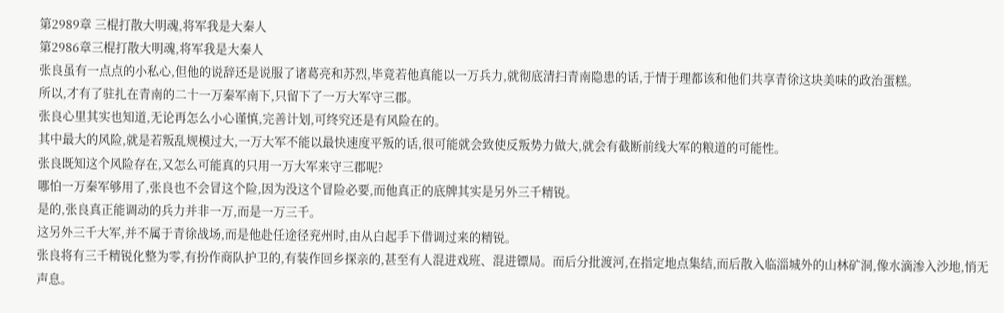第2989章 三棍打散大明魂,将军我是大秦人
第2986章三棍打散大明魂,将军我是大秦人
张良虽有一点点的小私心,但他的说辞还是说服了诸葛亮和苏烈,毕竟若他真能以一万兵力,就彻底清扫青南隐患的话,于情于理都该和他们共享青徐这块美味的政治蛋糕。
所以,才有了驻扎在青南的二十一万秦军南下,只留下了一万大军守三郡。
张良心里其实也知道,无论再怎么小心谨慎,完善计划,可终究还是有风险在的。
其中最大的风险,就是若叛乱规模过大,一万大军不能以最快速度平叛的话,很可能就会致使反叛势力做大,就会有截断前线大军的粮道的可能性。
张良既知这个风险存在,又怎么可能真的只用一万大军来守三郡呢?
哪怕一万秦军够用了,张良也不会冒这个险,因为没这个冒险必要,而他真正的底牌其实是另外三千精锐。
是的,张良真正能调动的兵力并非一万,而是一万三千。
这另外三千大军,并不属于青徐战场,而是他赴任途径兖州时,由从白起手下借调过来的精锐。
张良将有三千精锐化整为零,有扮作商队护卫的,有装作回乡探亲的,甚至有人混进戏班、混进镖局。而后分批渡河,在指定地点集结,而后散入临淄城外的山林矿洞,像水滴渗入沙地,悄无声息。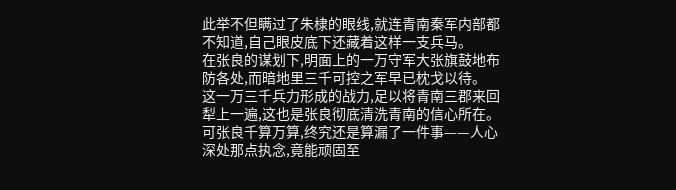此举不但瞒过了朱棣的眼线,就连青南秦军内部都不知道,自己眼皮底下还藏着这样一支兵马。
在张良的谋划下,明面上的一万守军大张旗鼓地布防各处,而暗地里三千可控之军早已枕戈以待。
这一万三千兵力形成的战力,足以将青南三郡来回犁上一遍,这也是张良彻底清洗青南的信心所在。
可张良千算万算,终究还是算漏了一件事——人心深处那点执念,竟能顽固至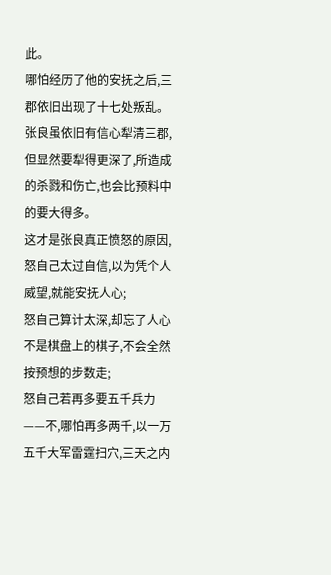此。
哪怕经历了他的安抚之后,三郡依旧出现了十七处叛乱。
张良虽依旧有信心犁清三郡,但显然要犁得更深了,所造成的杀戮和伤亡,也会比预料中的要大得多。
这才是张良真正愤怒的原因,怒自己太过自信,以为凭个人威望,就能安抚人心;
怒自己算计太深,却忘了人心不是棋盘上的棋子,不会全然按预想的步数走;
怒自己若再多要五千兵力——不,哪怕再多两千,以一万五千大军雷霆扫穴,三天之内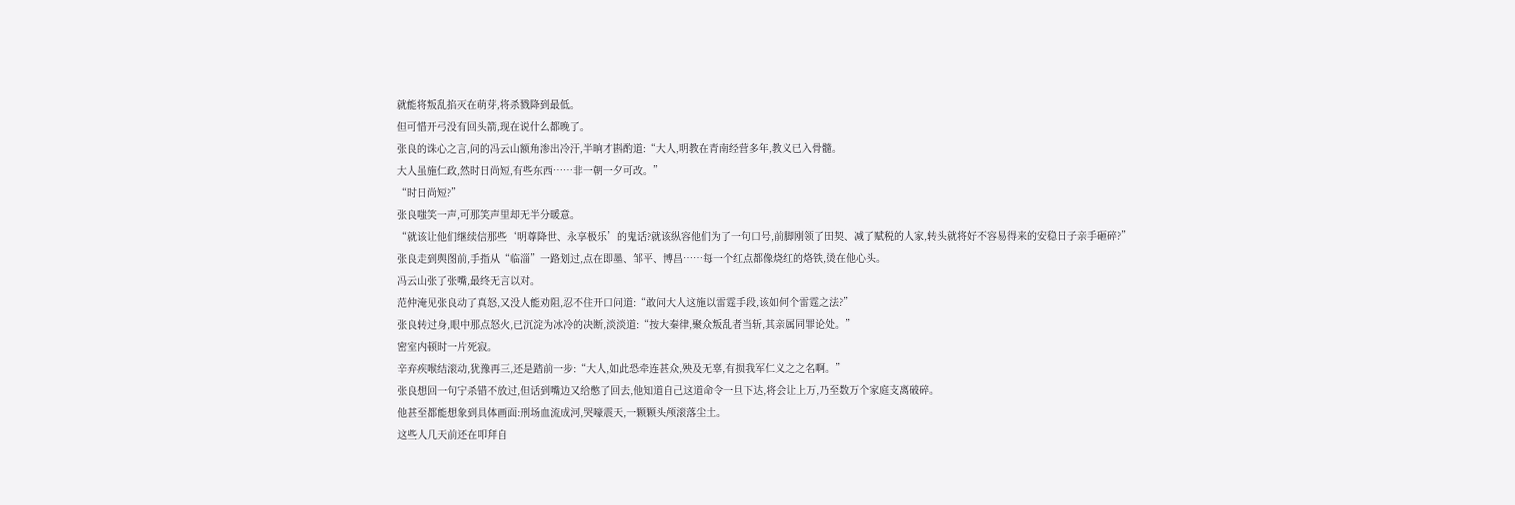就能将叛乱掐灭在萌芽,将杀戮降到最低。
但可惜开弓没有回头箭,现在说什么都晚了。
张良的诛心之言,问的冯云山额角渗出冷汗,半晌才斟酌道:“大人,明教在青南经营多年,教义已入骨髓。
大人虽施仁政,然时日尚短,有些东西……非一朝一夕可改。”
“时日尚短?”
张良嗤笑一声,可那笑声里却无半分暖意。
“就该让他们继续信那些‘明尊降世、永享极乐’的鬼话?就该纵容他们为了一句口号,前脚刚领了田契、减了赋税的人家,转头就将好不容易得来的安稳日子亲手砸碎?”
张良走到舆图前,手指从“临淄”一路划过,点在即墨、邹平、博昌……每一个红点都像烧红的烙铁,烫在他心头。
冯云山张了张嘴,最终无言以对。
范仲淹见张良动了真怒,又没人能劝阻,忍不住开口问道:“敢问大人这施以雷霆手段,该如何个雷霆之法?”
张良转过身,眼中那点怒火,已沉淀为冰冷的决断,淡淡道:“按大秦律,聚众叛乱者当斩,其亲属同罪论处。”
密室内顿时一片死寂。
辛弃疾喉结滚动,犹豫再三,还是踏前一步:“大人,如此恐牵连甚众,殃及无辜,有损我军仁义之之名啊。”
张良想回一句宁杀错不放过,但话到嘴边又给憋了回去,他知道自己这道命令一旦下达,将会让上万,乃至数万个家庭支离破碎。
他甚至都能想象到具体画面:刑场血流成河,哭嚎震天,一颗颗头颅滚落尘土。
这些人几天前还在叩拜自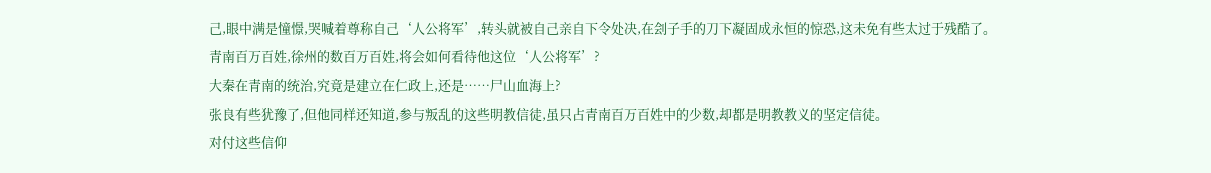己,眼中满是憧憬,哭喊着尊称自己‘人公将军’,转头就被自己亲自下令处决,在刽子手的刀下凝固成永恒的惊恐,这未免有些太过于残酷了。
青南百万百姓,徐州的数百万百姓,将会如何看待他这位‘人公将军’?
大秦在青南的统治,究竟是建立在仁政上,还是……尸山血海上?
张良有些犹豫了,但他同样还知道,参与叛乱的这些明教信徒,虽只占青南百万百姓中的少数,却都是明教教义的坚定信徒。
对付这些信仰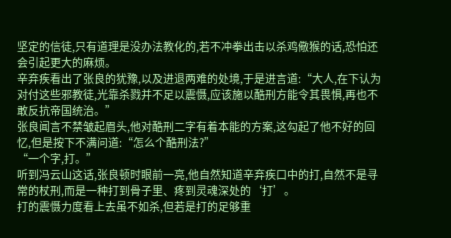坚定的信徒,只有道理是没办法教化的,若不冲拳出击以杀鸡儆猴的话,恐怕还会引起更大的麻烦。
辛弃疾看出了张良的犹豫,以及进退两难的处境,于是进言道:“大人,在下认为对付这些邪教徒,光靠杀戮并不足以震慑,应该施以酷刑方能令其畏惧,再也不敢反抗帝国统治。”
张良闻言不禁皱起眉头,他对酷刑二字有着本能的方案,这勾起了他不好的回忆,但是按下不满问道:“怎么个酷刑法?”
“一个字,打。”
听到冯云山这话,张良顿时眼前一亮,他自然知道辛弃疾口中的打,自然不是寻常的杖刑,而是一种打到骨子里、疼到灵魂深处的‘打’。
打的震慑力度看上去虽不如杀,但若是打的足够重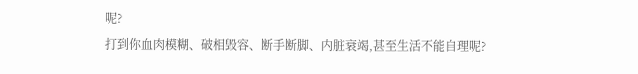呢?
打到你血肉模糊、破相毁容、断手断脚、内脏衰竭,甚至生活不能自理呢?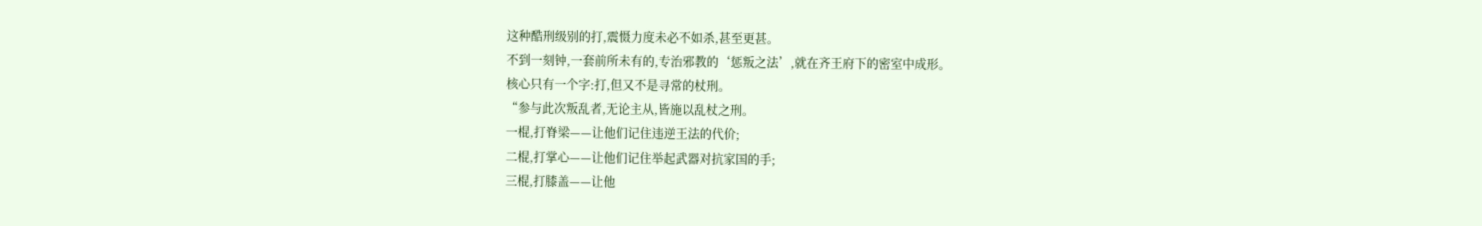这种酷刑级别的打,震慑力度未必不如杀,甚至更甚。
不到一刻钟,一套前所未有的,专治邪教的‘惩叛之法’,就在齐王府下的密室中成形。
核心只有一个字:打,但又不是寻常的杖刑。
“参与此次叛乱者,无论主从,皆施以乱杖之刑。
一棍,打脊梁——让他们记住违逆王法的代价;
二棍,打掌心——让他们记住举起武器对抗家国的手;
三棍,打膝盖——让他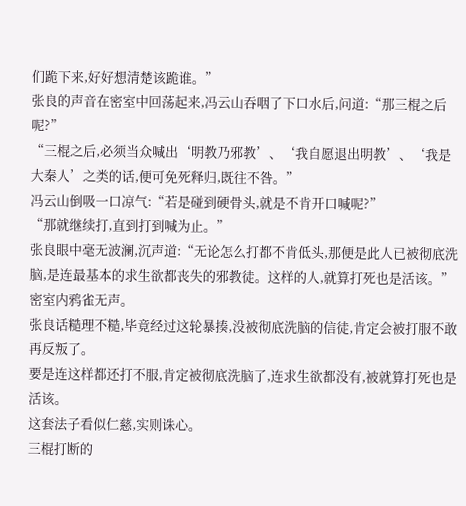们跪下来,好好想清楚该跪谁。”
张良的声音在密室中回荡起来,冯云山吞咽了下口水后,问道:“那三棍之后呢?”
“三棍之后,必须当众喊出‘明教乃邪教’、‘我自愿退出明教’、‘我是大秦人’之类的话,便可免死释归,既往不咎。”
冯云山倒吸一口凉气:“若是碰到硬骨头,就是不肯开口喊呢?”
“那就继续打,直到打到喊为止。”
张良眼中毫无波澜,沉声道:“无论怎么打都不肯低头,那便是此人已被彻底洗脑,是连最基本的求生欲都丧失的邪教徒。这样的人,就算打死也是活该。”
密室内鸦雀无声。
张良话糙理不糙,毕竟经过这轮暴揍,没被彻底洗脑的信徒,肯定会被打服不敢再反叛了。
要是连这样都还打不服,肯定被彻底洗脑了,连求生欲都没有,被就算打死也是活该。
这套法子看似仁慈,实则诛心。
三棍打断的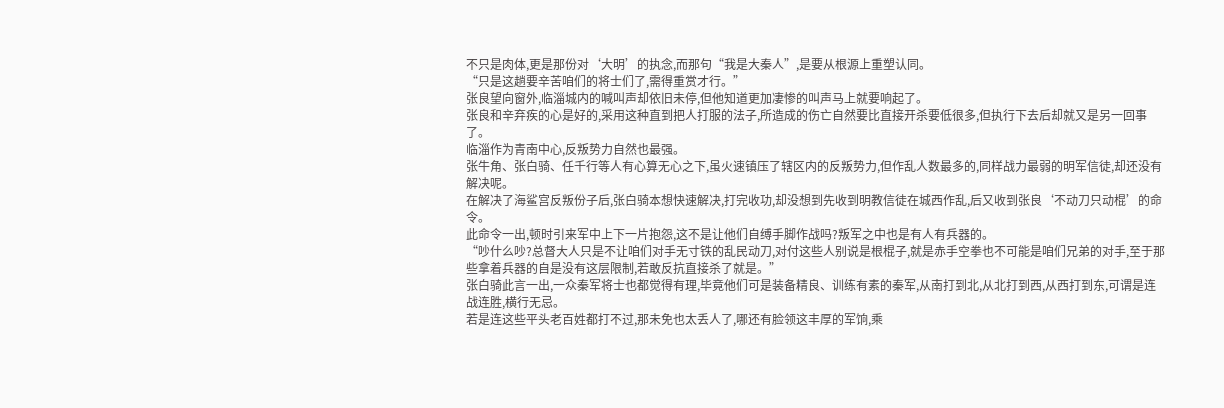不只是肉体,更是那份对‘大明’的执念,而那句“我是大秦人”,是要从根源上重塑认同。
“只是这趟要辛苦咱们的将士们了,需得重赏才行。”
张良望向窗外,临淄城内的喊叫声却依旧未停,但他知道更加凄惨的叫声马上就要响起了。
张良和辛弃疾的心是好的,采用这种直到把人打服的法子,所造成的伤亡自然要比直接开杀要低很多,但执行下去后却就又是另一回事了。
临淄作为青南中心,反叛势力自然也最强。
张牛角、张白骑、任千行等人有心算无心之下,虽火速镇压了辖区内的反叛势力,但作乱人数最多的,同样战力最弱的明军信徒,却还没有解决呢。
在解决了海鲨宫反叛份子后,张白骑本想快速解决,打完收功,却没想到先收到明教信徒在城西作乱,后又收到张良‘不动刀只动棍’的命令。
此命令一出,顿时引来军中上下一片抱怨,这不是让他们自缚手脚作战吗?叛军之中也是有人有兵器的。
“吵什么吵?总督大人只是不让咱们对手无寸铁的乱民动刀,对付这些人别说是根棍子,就是赤手空拳也不可能是咱们兄弟的对手,至于那些拿着兵器的自是没有这层限制,若敢反抗直接杀了就是。”
张白骑此言一出,一众秦军将士也都觉得有理,毕竟他们可是装备精良、训练有素的秦军,从南打到北,从北打到西,从西打到东,可谓是连战连胜,横行无忌。
若是连这些平头老百姓都打不过,那未免也太丢人了,哪还有脸领这丰厚的军饷,乘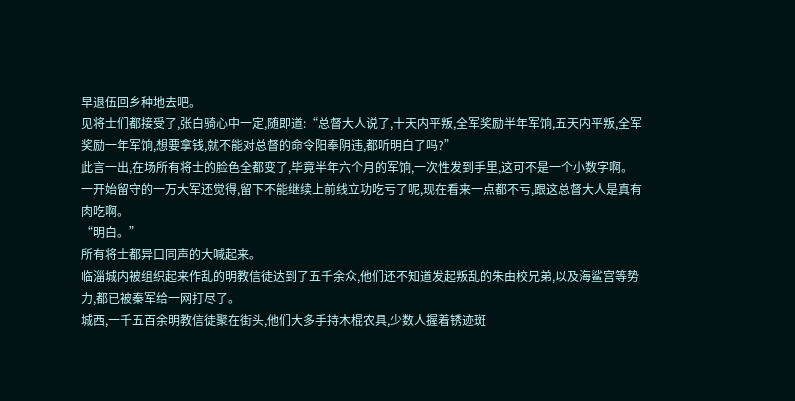早退伍回乡种地去吧。
见将士们都接受了,张白骑心中一定,随即道:“总督大人说了,十天内平叛,全军奖励半年军饷,五天内平叛,全军奖励一年军饷,想要拿钱,就不能对总督的命令阳奉阴违,都听明白了吗?”
此言一出,在场所有将士的脸色全都变了,毕竟半年六个月的军饷,一次性发到手里,这可不是一个小数字啊。
一开始留守的一万大军还觉得,留下不能继续上前线立功吃亏了呢,现在看来一点都不亏,跟这总督大人是真有肉吃啊。
“明白。”
所有将士都异口同声的大喊起来。
临淄城内被组织起来作乱的明教信徒达到了五千余众,他们还不知道发起叛乱的朱由校兄弟,以及海鲨宫等势力,都已被秦军给一网打尽了。
城西,一千五百余明教信徒聚在街头,他们大多手持木棍农具,少数人握着锈迹斑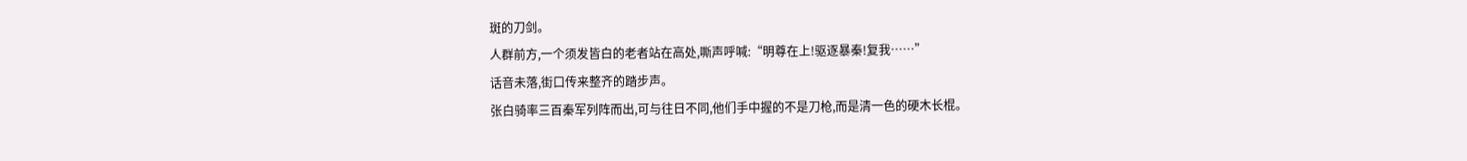斑的刀剑。
人群前方,一个须发皆白的老者站在高处,嘶声呼喊:“明尊在上!驱逐暴秦!复我……”
话音未落,街口传来整齐的踏步声。
张白骑率三百秦军列阵而出,可与往日不同,他们手中握的不是刀枪,而是清一色的硬木长棍。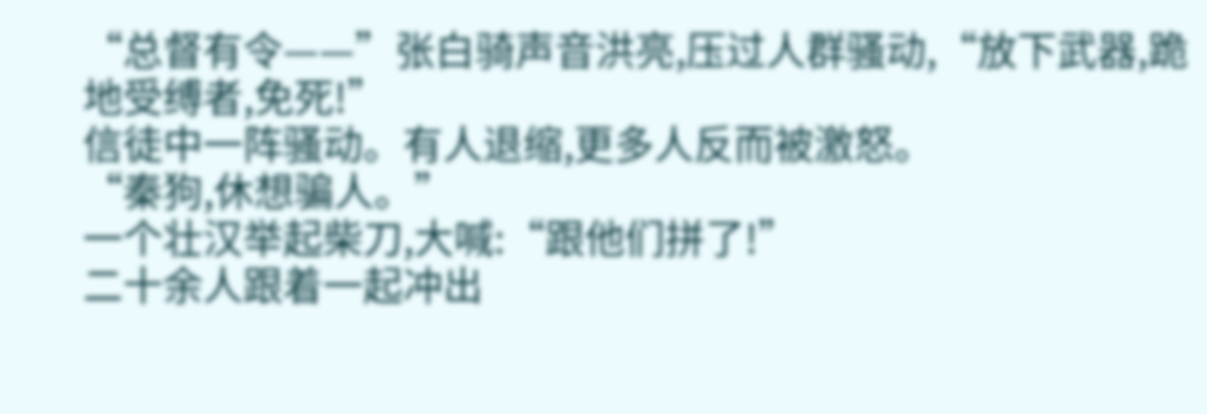“总督有令——”张白骑声音洪亮,压过人群骚动,“放下武器,跪地受缚者,免死!”
信徒中一阵骚动。有人退缩,更多人反而被激怒。
“秦狗,休想骗人。”
一个壮汉举起柴刀,大喊:“跟他们拼了!”
二十余人跟着一起冲出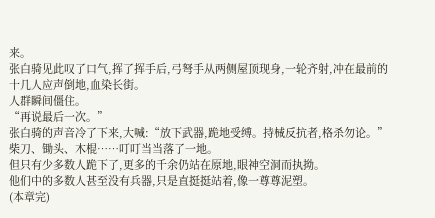来。
张白骑见此叹了口气,挥了挥手后,弓弩手从两侧屋顶现身,一轮齐射,冲在最前的十几人应声倒地,血染长街。
人群瞬间僵住。
“再说最后一次。”
张白骑的声音冷了下来,大喊:“放下武器,跪地受缚。持械反抗者,格杀勿论。”
柴刀、锄头、木棍……叮叮当当落了一地。
但只有少多数人跪下了,更多的千余仍站在原地,眼神空洞而执拗。
他们中的多数人甚至没有兵器,只是直挺挺站着,像一尊尊泥塑。
(本章完)